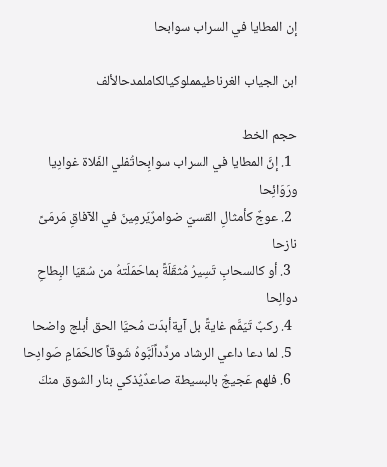إن المطايا في السراب سوابحا

ابن الجياب الغرناطيمملوكيالكاملمدحالألف

حجم الخط
  1. إنَّ المطايا في السراب سوابِحاتُفلي الفَلاة غوادِيا ورَوَائِحا
  2. عوجٌ كأمثالِ القسيّ ضوامرٌيَرمِينَ في الآفاقِ مَرمَىً نازحا
  3. أو كالسحابِ تَسِيرُ مُثقَلَةً بماحَمَلَتهُ من سُقيَا البِطاحِ دوالِحا
  4. ركبٌ تَيَمَّم غايةً بل آيةأبدَت مُحيَّا الحق أبلج واضحا
  5. لما دعا داعي الرشاد مردِّداًلَبَّوهُ شَوقاً كالحَمَامِ صَوادِحا
  6. فلهم عَجيجٌ بالبسيطة صاعدٌيُذكي بنار الشوق منكَ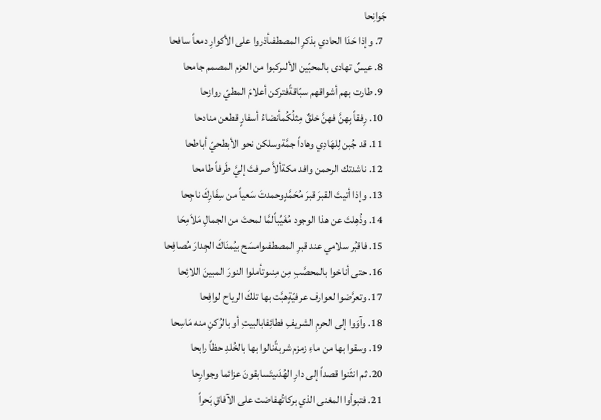جَوانِحا
  7. وإذا حَدَا الحادي بذكرِ المصطفىأذروا على الأكوارِ دمعاً سافحا
  8. عيسٌ تهادى بالمحبّين الألىركبوا من العزم المصمم جامحا
  9. طارت بهم أشواقهم سبّاقةًفتركن أعلامَ المطيّ روازحا
  10. رِفقاً بِهنَّ فهنَّ خلقٌ مِثلُكُمأنضاءُ أسفارٍ قطعن منادحا
  11. قد جُبن لِلهَادِي وهاداً جمَّةوسلكن نحو الأبطحيّ أباطحا
  12. ناشدتك الرحمن وافد مكةألاَّ صرفتَ إليَّ طَرفاً طامحا
  13. وإذا أتيتَ القبرَ قبرَ مُحَمَّدٍوحمدتَ سَعياً من سِفَارِكَ ناجِحا
  14. وذُهِلتَ عن هذا الوجود مُغَيِّباًلمَّا لمحتَ من الجمالِ مَلاَمِحَا
  15. فاقبُر سلامي عند قبرِ المصطفىوامسَح بيُمنَاكَ الجِدارَ مُصافِحا
  16. حتى أناخوا بالمحصَّبِ مِن مِنىوتأملوا النورَ المبينَ اللائِحا
  17. وتعرَّضوا لعوارف عرفيّةٍهبَّت بها تلكَ الرياح لوافِحا
  18. وآوَوا إلى الحرمِ الشريفِ فطائِفابالبيتِ أو بالرُكنِ منه مَاسِحا
  19. وسقوا بها من ماءِ زمزم شربةًنالوا بها بالخُلدِ حظاً رابحا
  20. ثم انثَنوا قصداً إلى دارِ الهُدَىيتَسابقونَ عزائما وجوارِحا
  21. فتبوأوا المغنى الذي بركاتُهفاضت على الآفاقِ بَحراً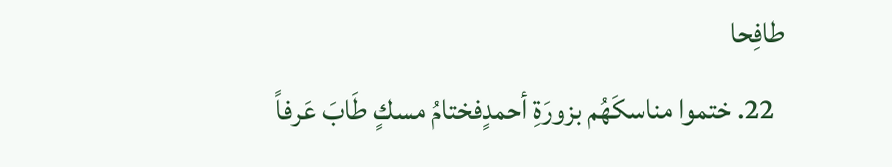طافِحا
  22. ختموا مناسكَهُم بزورَةِ أحمدٍفختامُ مسكٍ طَابَ عَرفاً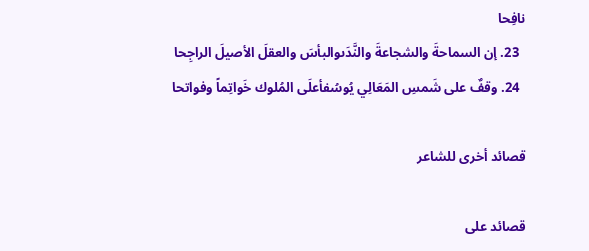نافِحا
  23. إن السماحةَ والشجاعةَ والنَّدَىوالبأسَ والعقلَ الأصيلَ الراجِحا
  24. وقفٌ على شَمسِ المَعَالِي يُوسُفأعلَى المُلوك خَواتِماً وفواتحا

قصائد أخرى للشاعر

قصائد على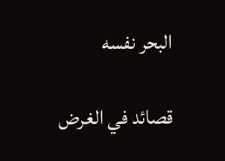البحر نفسه

قصائد في الغرض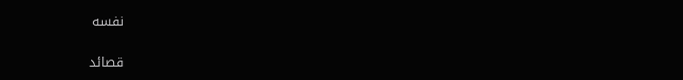نفسه

قصائد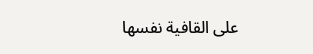على القافية نفسها